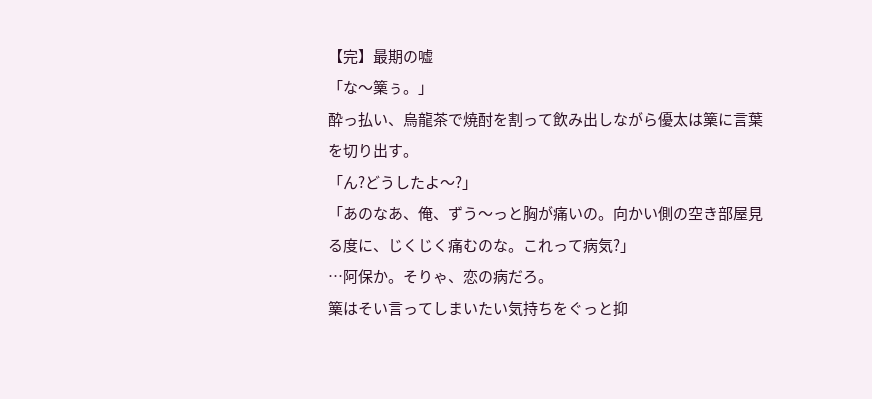【完】最期の嘘
「な〜篥ぅ。」
酔っ払い、烏龍茶で焼酎を割って飲み出しながら優太は篥に言葉を切り出す。
「ん?どうしたよ〜?」
「あのなあ、俺、ずう〜っと胸が痛いの。向かい側の空き部屋見る度に、じくじく痛むのな。これって病気?」
…阿保か。そりゃ、恋の病だろ。
篥はそい言ってしまいたい気持ちをぐっと抑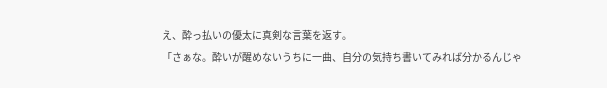え、酔っ払いの優太に真剣な言葉を返す。
「さぁな。酔いが醒めないうちに一曲、自分の気持ち書いてみれば分かるんじゃ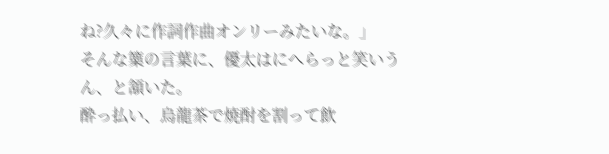ね?久々に作詞作曲オンリーみたいな。」
そんな篥の言葉に、優太はにへらっと笑いうん、と頷いた。
酔っ払い、烏龍茶で焼酎を割って飲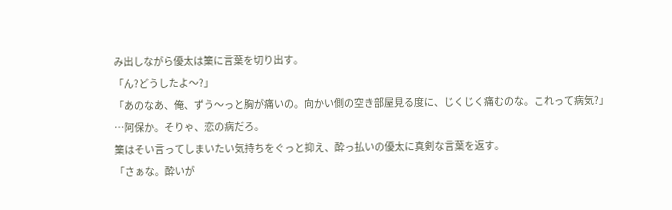み出しながら優太は篥に言葉を切り出す。
「ん?どうしたよ〜?」
「あのなあ、俺、ずう〜っと胸が痛いの。向かい側の空き部屋見る度に、じくじく痛むのな。これって病気?」
…阿保か。そりゃ、恋の病だろ。
篥はそい言ってしまいたい気持ちをぐっと抑え、酔っ払いの優太に真剣な言葉を返す。
「さぁな。酔いが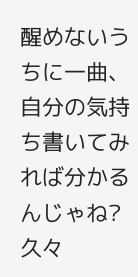醒めないうちに一曲、自分の気持ち書いてみれば分かるんじゃね?久々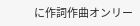に作詞作曲オンリー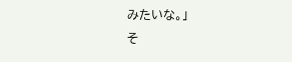みたいな。」
そ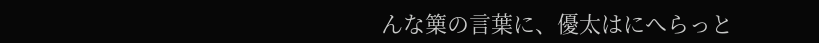んな篥の言葉に、優太はにへらっと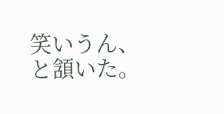笑いうん、と頷いた。